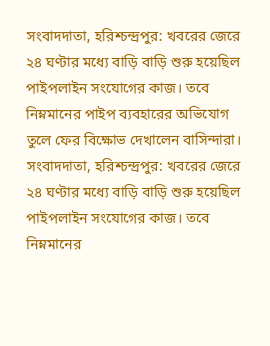সংবাদদাতা, হরিশ্চন্দ্রপুর: খবরের জেরে ২৪ ঘণ্টার মধ্যে বাড়ি বাড়ি শুরু হয়েছিল পাইপলাইন সংযোগের কাজ। তবে নিম্নমানের পাইপ ব্যবহারের অভিযোগ তুলে ফের বিক্ষোভ দেখালেন বাসিন্দারা।
সংবাদদাতা, হরিশ্চন্দ্রপুর: খবরের জেরে ২৪ ঘণ্টার মধ্যে বাড়ি বাড়ি শুরু হয়েছিল পাইপলাইন সংযোগের কাজ। তবে নিম্নমানের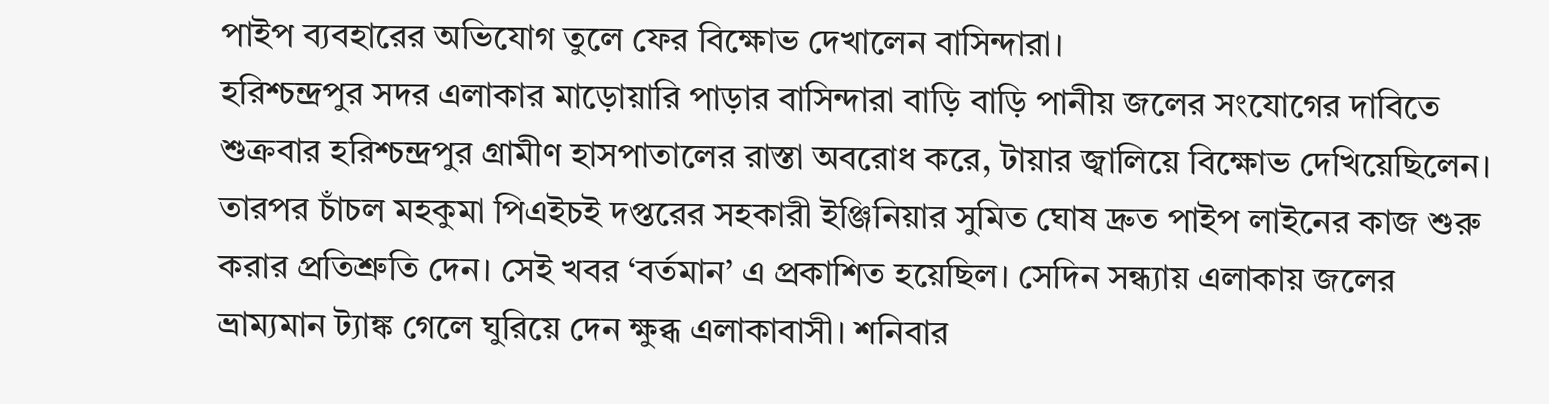পাইপ ব্যবহারের অভিযোগ তুলে ফের বিক্ষোভ দেখালেন বাসিন্দারা।
হরিশ্চন্দ্রপুর সদর এলাকার মাড়োয়ারি পাড়ার বাসিন্দারা বাড়ি বাড়ি পানীয় জলের সংযোগের দাবিতে শুক্রবার হরিশ্চন্দ্রপুর গ্ৰামীণ হাসপাতালের রাস্তা অবরোধ করে, টায়ার জ্বালিয়ে বিক্ষোভ দেখিয়েছিলেন। তারপর চাঁচল মহকুমা পিএইচই দপ্তরের সহকারী ইঞ্জিনিয়ার সুমিত ঘোষ দ্রুত পাইপ লাইনের কাজ শুরু করার প্রতিশ্রুতি দেন। সেই খবর ‘বর্তমান’ এ প্রকাশিত হয়েছিল। সেদিন সন্ধ্যায় এলাকায় জলের ভ্রাম্যমান ট্যাঙ্ক গেলে ঘুরিয়ে দেন ক্ষুব্ধ এলাকাবাসী। শনিবার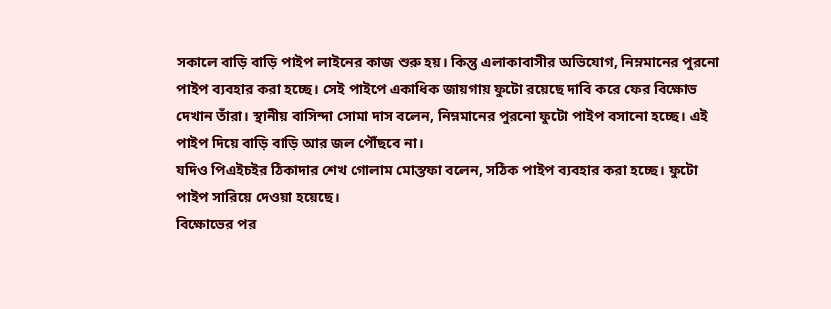সকালে বাড়ি বাড়ি পাইপ লাইনের কাজ শুরু হয়। কিন্তু এলাকাবাসীর অভিযোগ, নিম্নমানের পুরনো পাইপ ব্যবহার করা হচ্ছে। সেই পাইপে একাধিক জায়গায় ফুটো রয়েছে দাবি করে ফের বিক্ষোভ দেখান তাঁরা। স্থানীয় বাসিন্দা সোমা দাস বলেন, নিম্নমানের পুরনো ফুটো পাইপ বসানো হচ্ছে। এই পাইপ দিয়ে বাড়ি বাড়ি আর জল পৌঁছবে না।
যদিও পিএইচইর ঠিকাদার শেখ গোলাম মোস্তফা বলেন, সঠিক পাইপ ব্যবহার করা হচ্ছে। ফুটো পাইপ সারিয়ে দেওয়া হয়েছে।
বিক্ষোভের পর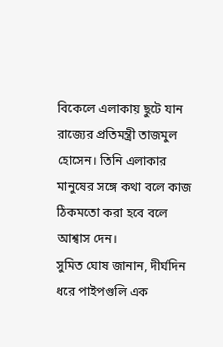বিকেলে এলাকায় ছুটে যান রাজ্যের প্রতিমন্ত্রী তাজমুল হোসেন। তিনি এলাকার মানুষের সঙ্গে কথা বলে কাজ ঠিকমতো করা হবে বলে আশ্বাস দেন।
সুমিত ঘোষ জানান, দীর্ঘদিন ধরে পাইপগুলি এক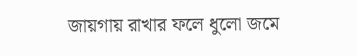জায়গায় রাখার ফলে ধুলো জমে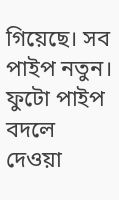গিয়েছে। সব পাইপ নতুন। ফুটো পাইপ বদলে দেওয়া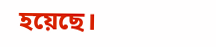হয়েছে।